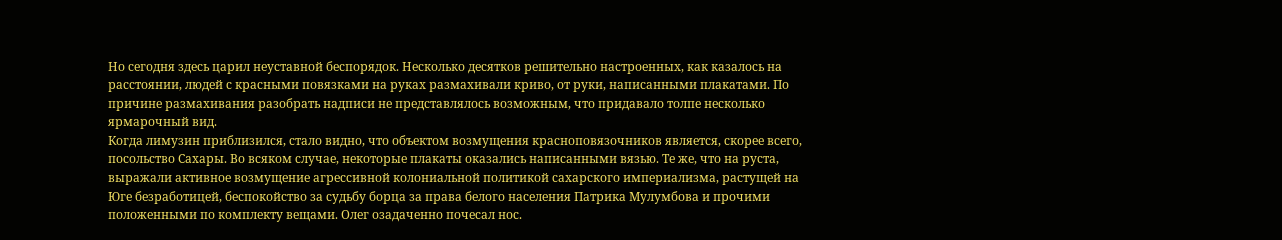Но сегодня здесь царил неуставной беспорядок. Несколько десятков решительно настроенных, как казалось на расстоянии, людей с красными повязками на руках размахивали криво, от руки, написанными плакатами. По причине размахивания разобрать надписи не представлялось возможным, что придавало толпе несколько ярмарочный вид.
Когда лимузин приблизился, стало видно, что объектом возмущения красноповязочников является, скорее всего, посольство Сахары. Во всяком случае, некоторые плакаты оказались написанными вязью. Те же, что на руста, выражали активное возмущение агрессивной колониальной политикой сахарского империализма, растущей на Юге безработицей, беспокойство за судьбу борца за права белого населения Патрика Мулумбова и прочими положенными по комплекту вещами. Олег озадаченно почесал нос.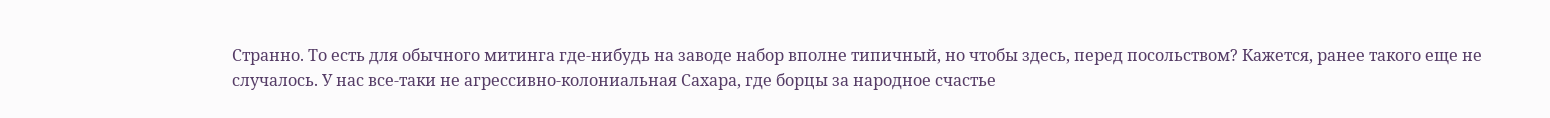Странно. То есть для обычного митинга где-нибудь на заводе набор вполне типичный, но чтобы здесь, перед посольством? Кажется, ранее такого еще не случалось. У нас все-таки не агрессивно-колониальная Сахара, где борцы за народное счастье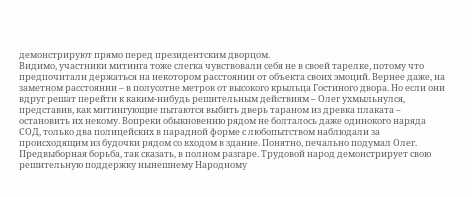демонстрируют прямо перед президентским дворцом.
Видимо, участники митинга тоже слегка чувствовали себя не в своей тарелке, потому что предпочитали держаться на некотором расстоянии от объекта своих эмоций. Вернее даже, на заметном расстоянии – в полусотне метров от высокого крыльца Гостиного двора. Но если они вдруг решат перейти к каким-нибудь решительным действиям – Олег ухмыльнулся, представив, как митингующие пытаются выбить дверь тараном из древка плаката – остановить их некому. Вопреки обыкновению рядом не болталось даже одинокого наряда СОД, только два полицейских в парадной форме с любопытством наблюдали за происходящим из будочки рядом со входом в здание. Понятно, печально подумал Олег. Предвыборная борьба, так сказать, в полном разгаре. Трудовой народ демонстрирует свою решительную поддержку нынешнему Народному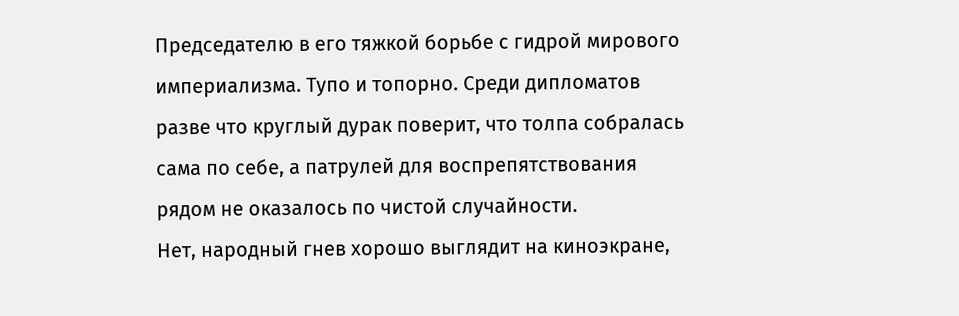Председателю в его тяжкой борьбе с гидрой мирового империализма. Тупо и топорно. Среди дипломатов разве что круглый дурак поверит, что толпа собралась сама по себе, а патрулей для воспрепятствования рядом не оказалось по чистой случайности.
Нет, народный гнев хорошо выглядит на киноэкране,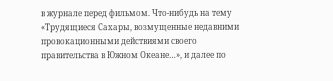в журнале перед фильмом. Что-нибудь на тему «Трудящиеся Сахары, возмущенные недавними провокационными действиями своего правительства в Южном Океане…», и далее по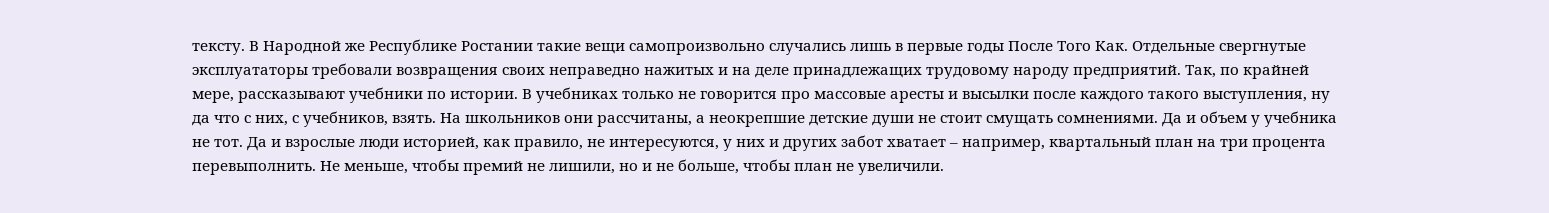тексту. В Народной же Республике Ростании такие вещи самопроизвольно случались лишь в первые годы После Того Как. Отдельные свергнутые эксплуататоры требовали возвращения своих неправедно нажитых и на деле принадлежащих трудовому народу предприятий. Так, по крайней мере, рассказывают учебники по истории. В учебниках только не говорится про массовые аресты и высылки после каждого такого выступления, ну да что с них, с учебников, взять. На школьников они рассчитаны, а неокрепшие детские души не стоит смущать сомнениями. Да и объем у учебника не тот. Да и взрослые люди историей, как правило, не интересуются, у них и других забот хватает – например, квартальный план на три процента перевыполнить. Не меньше, чтобы премий не лишили, но и не больше, чтобы план не увеличили.